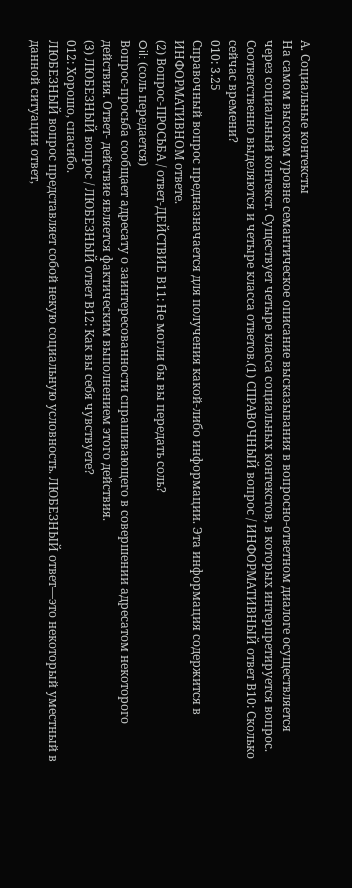А. Социальные контексты
На самом высоком уровне семантическое описание высказывания в вопросно-ответном диалоге осуществляется через социальный контекст. Существует четыре класса социальных контекстов, в которых интерпретируется вопрос.
Соответственно выделяются и четыре класса ответов.(1) СПРАВОЧНЫЙ вопрос / ИНФОРМАТИВНЫЙ ответ В10: Сколько сейчас времени?
010: 3.25
Справочный вопрос предназначается для получения какой-либо информации. Эта информация содержится в ИНФОРМАТИВНОМ ответе.
(2) Вопрос-ПРОСЬБА / ответ-ДЕЙСТВИЕ В11: Не могли бы вы передать соль?
Oil: (соль передается)
Вопрос-просьба сообщает адресату о заинтересованности спрашивающего в совершении адресатом некоторого действия. Ответ- действие является фактическим выполнением этого действия.
(3) ЛЮБЕЗНЫЙ вопрос / ЛЮБЕЗНЫЙ ответ В12: Как вы себя чувствуете?
012: Хорошо, спасибо.
ЛЮБЕЗНЫЙ вопрос представляет собой некую социальную условность. ЛЮБЕЗНЫЙ ответ—это некоторый уместный в данной ситуации ответ,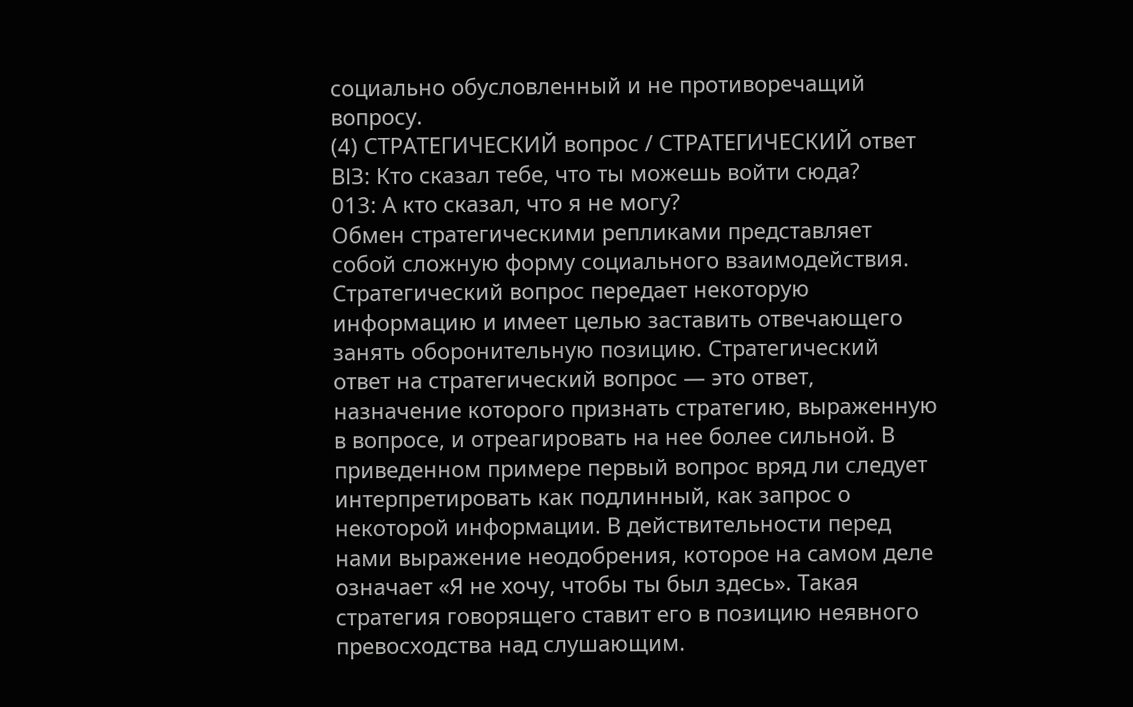социально обусловленный и не противоречащий вопросу.
(4) СТРАТЕГИЧЕСКИЙ вопрос / СТРАТЕГИЧЕСКИЙ ответ ВІЗ: Кто сказал тебе, что ты можешь войти сюда?
013: А кто сказал, что я не могу?
Обмен стратегическими репликами представляет собой сложную форму социального взаимодействия. Стратегический вопрос передает некоторую информацию и имеет целью заставить отвечающего занять оборонительную позицию. Стратегический ответ на стратегический вопрос — это ответ, назначение которого признать стратегию, выраженную в вопросе, и отреагировать на нее более сильной. В приведенном примере первый вопрос вряд ли следует интерпретировать как подлинный, как запрос о некоторой информации. В действительности перед нами выражение неодобрения, которое на самом деле означает «Я не хочу, чтобы ты был здесь». Такая стратегия говорящего ставит его в позицию неявного превосходства над слушающим.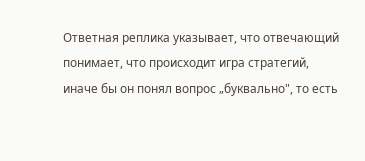Ответная реплика указывает, что отвечающий понимает, что происходит игра стратегий, иначе бы он понял вопрос „буквально", то есть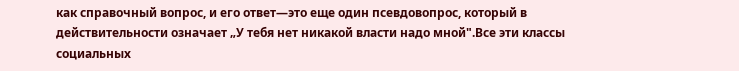как справочный вопрос, и его ответ—это еще один псевдовопрос, который в действительности означает „У тебя нет никакой власти надо мной".Все эти классы социальных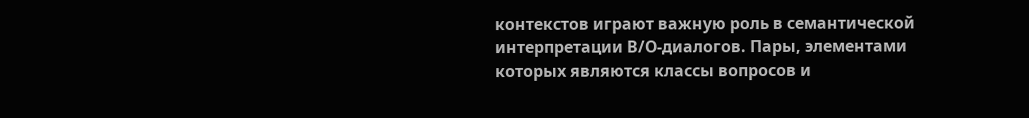контекстов играют важную роль в семантической интерпретации В/О-диалогов. Пары, элементами которых являются классы вопросов и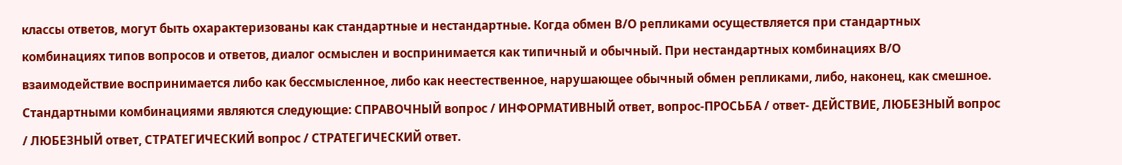классы ответов, могут быть охарактеризованы как стандартные и нестандартные. Когда обмен В/О репликами осуществляется при стандартных комбинациях типов вопросов и ответов, диалог осмыслен и воспринимается как типичный и обычный. При нестандартных комбинациях В/О взаимодействие воспринимается либо как бессмысленное, либо как неестественное, нарушающее обычный обмен репликами, либо, наконец, как смешное.
Стандартными комбинациями являются следующие: СПРАВОЧНЫЙ вопрос / ИНФОРМАТИВНЫЙ ответ, вопрос-ПРОСЬБА / ответ- ДЕЙСТВИЕ, ЛЮБЕЗНЫЙ вопрос / ЛЮБЕЗНЫЙ ответ, СТРАТЕГИЧЕСКИЙ вопрос / СТРАТЕГИЧЕСКИЙ ответ.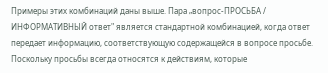Примеры этих комбинаций даны выше. Пара „вопрос-ПРОСЬБА / ИНФОРМАТИВНЫЙ ответ" является стандартной комбинацией, когда ответ передает информацию, соответствующую содержащейся в вопросе просьбе. Поскольку просьбы всегда относятся к действиям, которые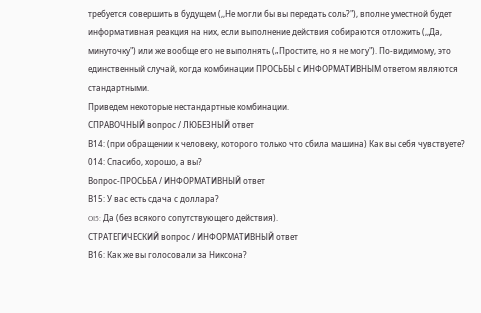требуется совершить в будущем (,,Не могли бы вы передать соль?"), вполне уместной будет информативная реакция на них, если выполнение действия собираются отложить (,,Да, минуточку") или же вообще его не выполнять („Простите, но я не могу"). По-видимому, это единственный случай, когда комбинации ПРОСЬБЫ с ИНФОРМАТИВНЫМ ответом являются стандартными.
Приведем некоторые нестандартные комбинации.
СПРАВОЧНЫЙ вопрос / ЛЮБЕЗНЫЙ ответ
В14: (при обращении к человеку, которого только что сбила машина) Как вы себя чувствуете?
014: Спасибо, хорошо, а вы?
Вопрос-ПРОСЬБА / ИНФОРМАТИВНЫЙ ответ
В15: У вас есть сдача с доллара?
OI5: Да (без всякого сопутствующего действия).
СТРАТЕГИЧЕСКИЙ вопрос / ИНФОРМАТИВНЫЙ ответ
В16: Как же вы голосовали за Никсона?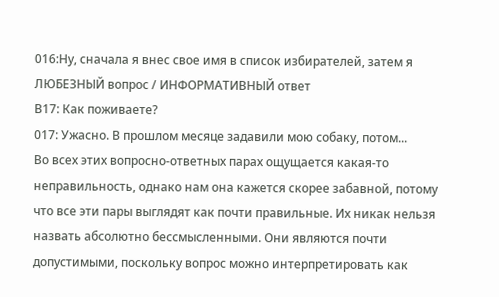016:Ну, сначала я внес свое имя в список избирателей, затем я
ЛЮБЕЗНЫЙ вопрос / ИНФОРМАТИВНЫЙ ответ
В17: Как поживаете?
017: Ужасно. В прошлом месяце задавили мою собаку, потом...
Во всех этих вопросно-ответных парах ощущается какая-то неправильность, однако нам она кажется скорее забавной, потому что все эти пары выглядят как почти правильные. Их никак нельзя назвать абсолютно бессмысленными. Они являются почти допустимыми, поскольку вопрос можно интерпретировать как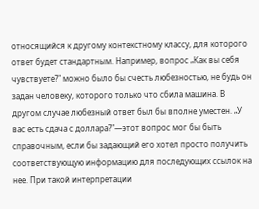относящийся к другому контекстному классу, для которого ответ будет стандартным. Например, вопрос „Как вы себя чувствуете?" можно было бы счесть любезностью, не будь он задан человеку, которого только что сбила машина. В другом случае любезный ответ был бы вполне уместен. „У вас есть сдача с доллара?"—этот вопрос мог бы быть справочным, если бы задающий его хотел просто получить соответствующую информацию для последующих ссылок на нее. При такой интерпретации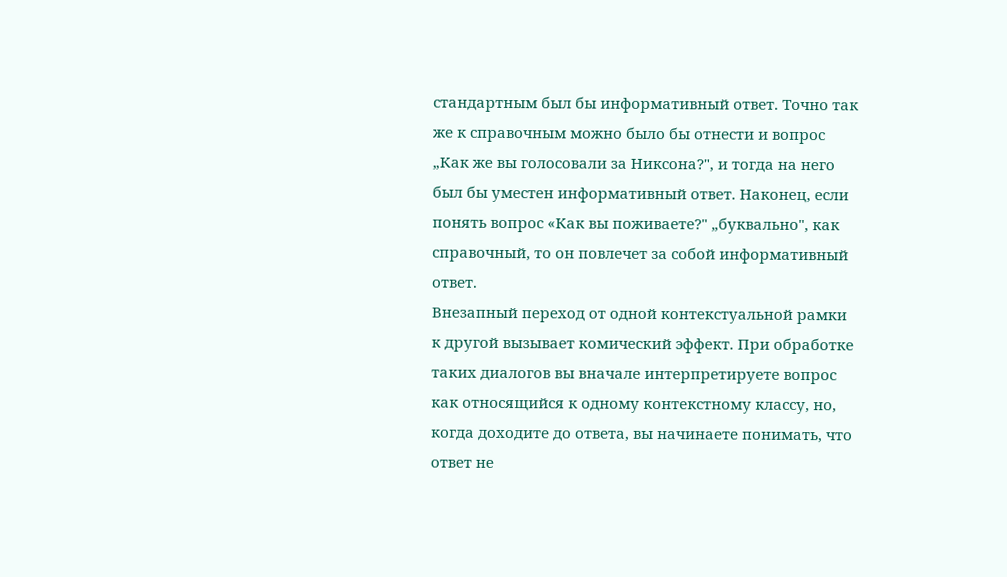стандартным был бы информативный ответ. Точно так же к справочным можно было бы отнести и вопрос „Как же вы голосовали за Никсона?", и тогда на него был бы уместен информативный ответ. Наконец, если понять вопрос «Как вы поживаете?" „буквально", как справочный, то он повлечет за собой информативный ответ.
Внезапный переход от одной контекстуальной рамки к другой вызывает комический эффект. При обработке таких диалогов вы вначале интерпретируете вопрос как относящийся к одному контекстному классу, но, когда доходите до ответа, вы начинаете понимать, что ответ не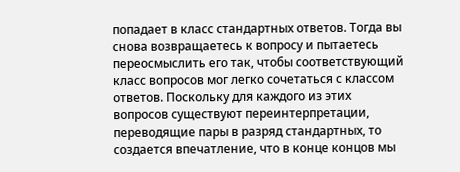попадает в класс стандартных ответов. Тогда вы снова возвращаетесь к вопросу и пытаетесь переосмыслить его так, чтобы соответствующий класс вопросов мог легко сочетаться с классом ответов. Поскольку для каждого из этих вопросов существуют переинтерпретации, переводящие пары в разряд стандартных, то создается впечатление, что в конце концов мы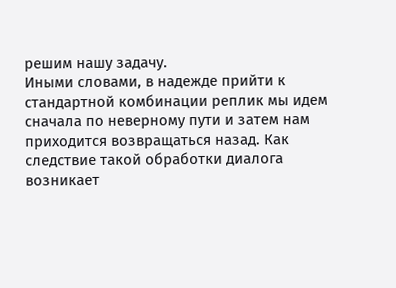решим нашу задачу.
Иными словами, в надежде прийти к стандартной комбинации реплик мы идем сначала по неверному пути и затем нам приходится возвращаться назад. Как следствие такой обработки диалога возникает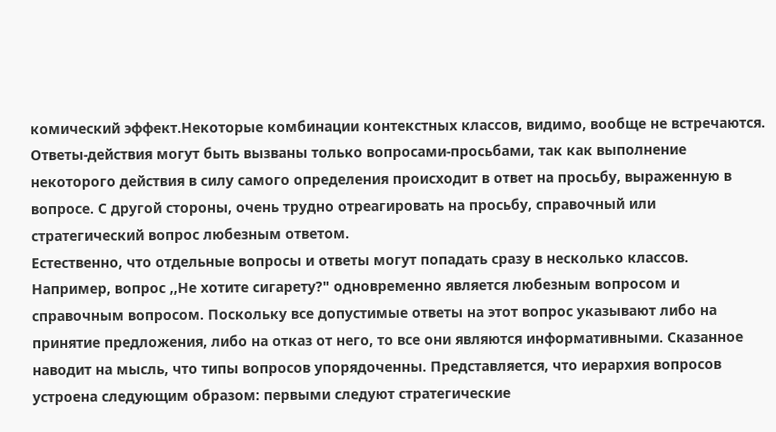комический эффект.Некоторые комбинации контекстных классов, видимо, вообще не встречаются. Ответы-действия могут быть вызваны только вопросами-просьбами, так как выполнение некоторого действия в силу самого определения происходит в ответ на просьбу, выраженную в вопросе. С другой стороны, очень трудно отреагировать на просьбу, справочный или стратегический вопрос любезным ответом.
Естественно, что отдельные вопросы и ответы могут попадать сразу в несколько классов. Например, вопрос ,,Не хотите сигарету?" одновременно является любезным вопросом и справочным вопросом. Поскольку все допустимые ответы на этот вопрос указывают либо на принятие предложения, либо на отказ от него, то все они являются информативными. Сказанное наводит на мысль, что типы вопросов упорядоченны. Представляется, что иерархия вопросов устроена следующим образом: первыми следуют стратегические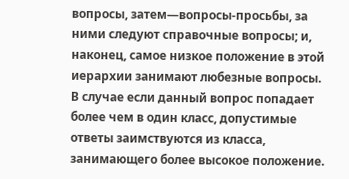вопросы, затем—вопросы-просьбы, за ними следуют справочные вопросы; и, наконец, самое низкое положение в этой иерархии занимают любезные вопросы. В случае если данный вопрос попадает более чем в один класс, допустимые ответы заимствуются из класса, занимающего более высокое положение.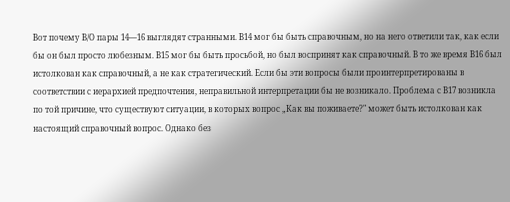Вот почему В/О пары 14—16 выглядят странными. В14 мог бы быть справочным, но на него ответили так, как если бы он был просто любезным. В15 мог бы быть просьбой, но был воспринят как справочный. В то же время В16 был истолкован как справочный, а не как стратегический. Если бы эти вопросы были проинтерпретированы в соответствии с иерархией предпочтения, неправильной интерпретации бы не возникало. Проблема с В17 возникла по той причине, что существуют ситуации, в которых вопрос „Как вы поживаете?" может быть истолкован как настоящий справочный вопрос. Однако без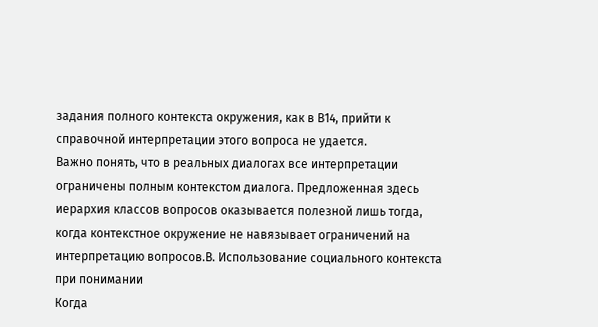задания полного контекста окружения, как в В14, прийти к справочной интерпретации этого вопроса не удается.
Важно понять, что в реальных диалогах все интерпретации ограничены полным контекстом диалога. Предложенная здесь иерархия классов вопросов оказывается полезной лишь тогда, когда контекстное окружение не навязывает ограничений на интерпретацию вопросов.В. Использование социального контекста при понимании
Когда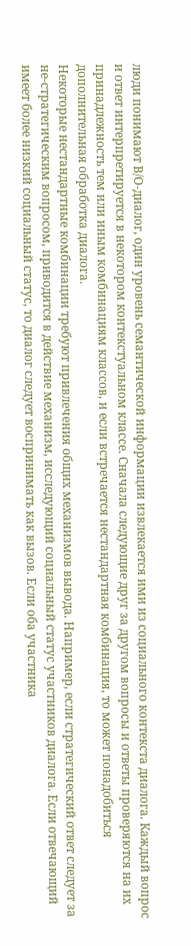люди понимают В/О-диалог, один уровень семантической информации извлекается ими из социального контекста диалога. Каждый вопрос и ответ интерпретируется в некотором контекстуальном классе. Сначала следующие друг за другом вопросы и ответы проверяются на их принадлежность тем или иным комбинациям классов, и если встречается нестандартная комбинация, то может понадобиться дополнительная обработка диалога.
Некоторые нестандартные комбинации требуют привлечения общих механизмов вывода. Например, если стратегический ответ следует за не-стратегическим вопросом, приводится в действие механизм, исследующий социальный статус участников диалога. Если отвечающий имеет более низкий социальный статус, то диалог следует воспринимать как вызов. Если оба участника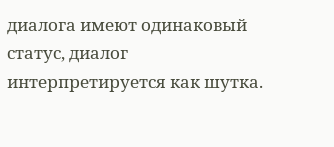диалога имеют одинаковый статус, диалог интерпретируется как шутка.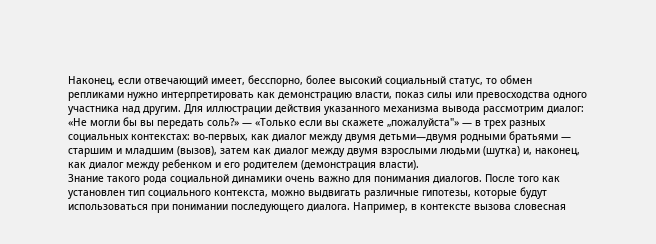Наконец, если отвечающий имеет, бесспорно, более высокий социальный статус, то обмен репликами нужно интерпретировать как демонстрацию власти, показ силы или превосходства одного участника над другим. Для иллюстрации действия указанного механизма вывода рассмотрим диалог: «Не могли бы вы передать соль?» — «Только если вы скажете „пожалуйста"» — в трех разных социальных контекстах: во-первых, как диалог между двумя детьми—двумя родными братьями — старшим и младшим (вызов), затем как диалог между двумя взрослыми людьми (шутка) и, наконец, как диалог между ребенком и его родителем (демонстрация власти).
Знание такого рода социальной динамики очень важно для понимания диалогов. После того как установлен тип социального контекста, можно выдвигать различные гипотезы, которые будут использоваться при понимании последующего диалога. Например, в контексте вызова словесная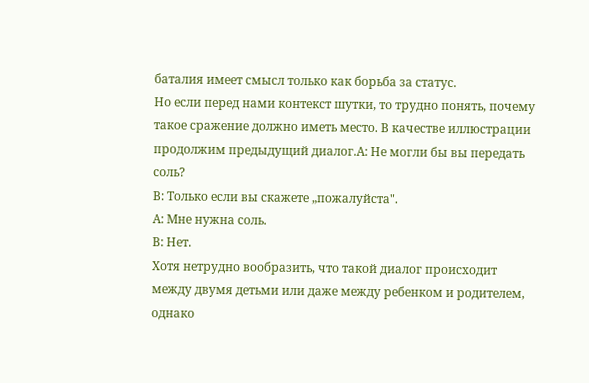баталия имеет смысл только как борьба за статус.
Но если перед нами контекст шутки, то трудно понять, почему такое сражение должно иметь место. В качестве иллюстрации продолжим предыдущий диалог.А: Не могли бы вы передать соль?
В: Только если вы скажете „пожалуйста".
А: Мне нужна соль.
В: Нет.
Хотя нетрудно вообразить, что такой диалог происходит между двумя детьми или даже между ребенком и родителем, однако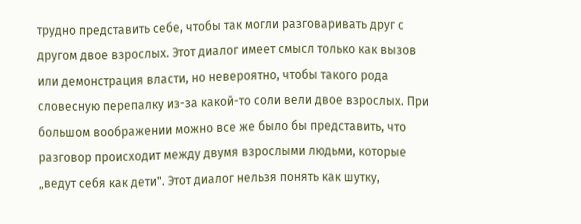трудно представить себе, чтобы так могли разговаривать друг с другом двое взрослых. Этот диалог имеет смысл только как вызов или демонстрация власти, но невероятно, чтобы такого рода словесную перепалку из-за какой-то соли вели двое взрослых. При большом воображении можно все же было бы представить, что разговор происходит между двумя взрослыми людьми, которые „ведут себя как дети". Этот диалог нельзя понять как шутку,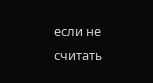если не считать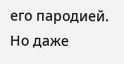его пародией. Но даже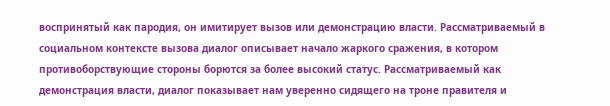воспринятый как пародия, он имитирует вызов или демонстрацию власти. Рассматриваемый в социальном контексте вызова диалог описывает начало жаркого сражения, в котором противоборствующие стороны борются за более высокий статус. Рассматриваемый как демонстрация власти, диалог показывает нам уверенно сидящего на троне правителя и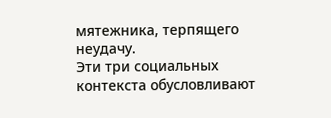мятежника, терпящего неудачу.
Эти три социальных контекста обусловливают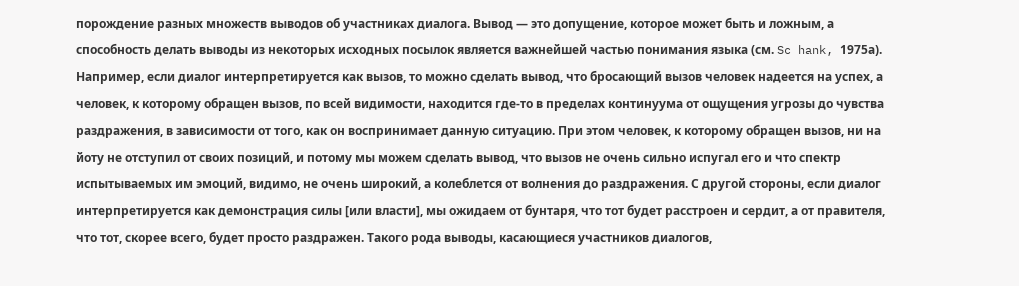порождение разных множеств выводов об участниках диалога. Вывод — это допущение, которое может быть и ложным, а способность делать выводы из некоторых исходных посылок является важнейшей частью понимания языка (см. Sc hank, 1975а). Например, если диалог интерпретируется как вызов, то можно сделать вывод, что бросающий вызов человек надеется на успех, а человек, к которому обращен вызов, по всей видимости, находится где-то в пределах континуума от ощущения угрозы до чувства раздражения, в зависимости от того, как он воспринимает данную ситуацию. При этом человек, к которому обращен вызов, ни на йоту не отступил от своих позиций, и потому мы можем сделать вывод, что вызов не очень сильно испугал его и что спектр испытываемых им эмоций, видимо, не очень широкий, а колеблется от волнения до раздражения. С другой стороны, если диалог интерпретируется как демонстрация силы [или власти], мы ожидаем от бунтаря, что тот будет расстроен и сердит, а от правителя, что тот, скорее всего, будет просто раздражен. Такого рода выводы, касающиеся участников диалогов,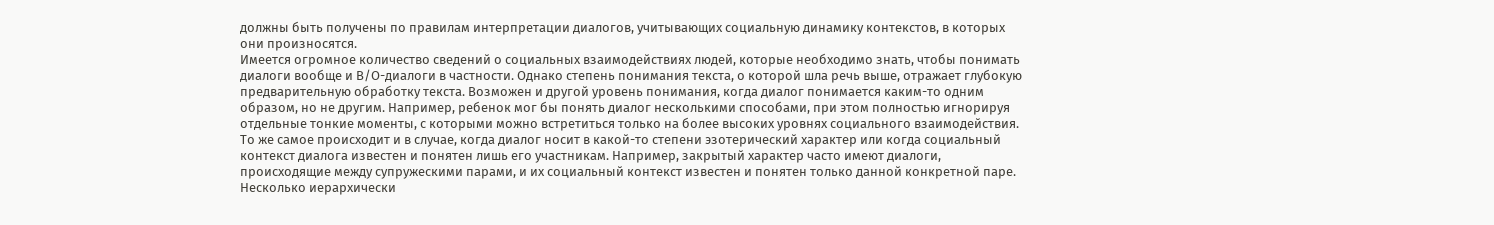должны быть получены по правилам интерпретации диалогов, учитывающих социальную динамику контекстов, в которых они произносятся.
Имеется огромное количество сведений о социальных взаимодействиях людей, которые необходимо знать, чтобы понимать диалоги вообще и В/О-диалоги в частности. Однако степень понимания текста, о которой шла речь выше, отражает глубокую предварительную обработку текста. Возможен и другой уровень понимания, когда диалог понимается каким-то одним образом, но не другим. Например, ребенок мог бы понять диалог несколькими способами, при этом полностью игнорируя отдельные тонкие моменты, с которыми можно встретиться только на более высоких уровнях социального взаимодействия. То же самое происходит и в случае, когда диалог носит в какой-то степени эзотерический характер или когда социальный контекст диалога известен и понятен лишь его участникам. Например, закрытый характер часто имеют диалоги, происходящие между супружескими парами, и их социальный контекст известен и понятен только данной конкретной паре.
Несколько иерархически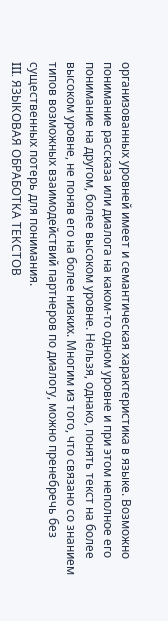организованных уровней имеет и семантическая характеристика в языке. Возможно понимание рассказа или диалога на каком-то одном уровне и при этом неполное его понимание на другом, более высоком уровне. Нельзя, однако, понять текст на более высоком уровне, не поняв его на более низких. Многим из того, что связано со знанием типов возможных взаимодействий партнеров по диалогу, можно пренебречь без существенных потерь для понимания.
III. ЯЗЫКОВАЯ ОБРАБОТКА ТЕКСТОВ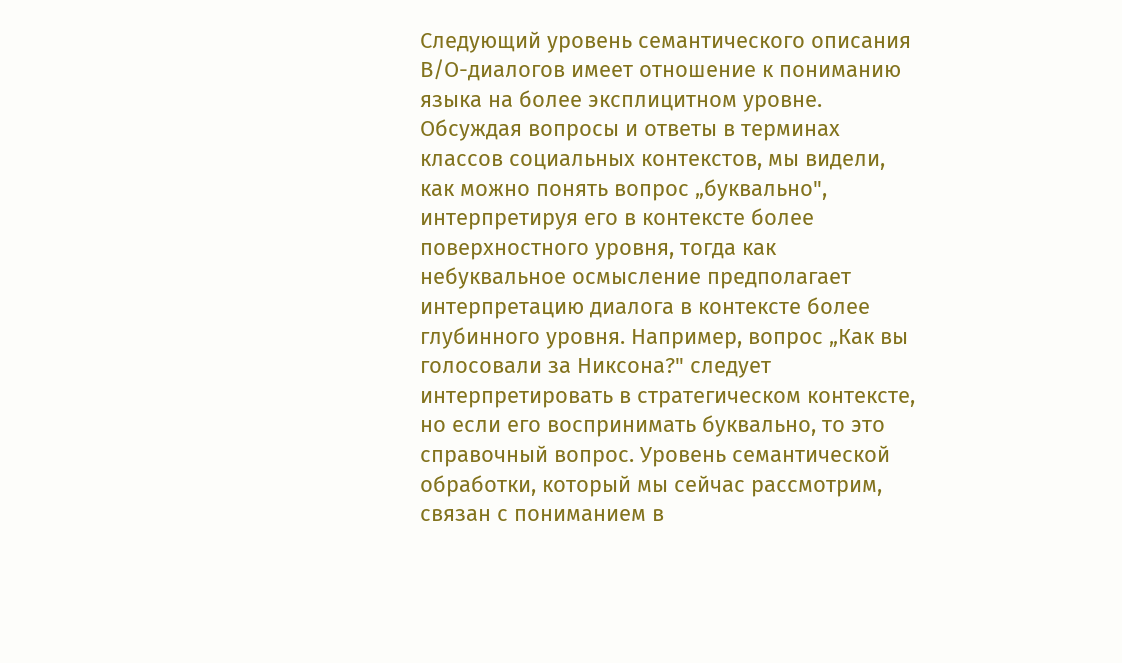Следующий уровень семантического описания В/О-диалогов имеет отношение к пониманию языка на более эксплицитном уровне.
Обсуждая вопросы и ответы в терминах классов социальных контекстов, мы видели, как можно понять вопрос „буквально", интерпретируя его в контексте более поверхностного уровня, тогда как небуквальное осмысление предполагает интерпретацию диалога в контексте более глубинного уровня. Например, вопрос „Как вы голосовали за Никсона?" следует интерпретировать в стратегическом контексте, но если его воспринимать буквально, то это справочный вопрос. Уровень семантической обработки, который мы сейчас рассмотрим, связан с пониманием в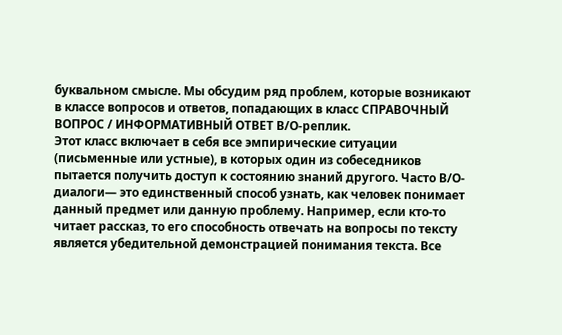буквальном смысле. Мы обсудим ряд проблем, которые возникают в классе вопросов и ответов, попадающих в класс СПРАВОЧНЫЙ ВОПРОС / ИНФОРМАТИВНЫЙ ОТВЕТ В/О-реплик.
Этот класс включает в себя все эмпирические ситуации (письменные или устные), в которых один из собеседников пытается получить доступ к состоянию знаний другого. Часто В/О-диалоги— это единственный способ узнать, как человек понимает данный предмет или данную проблему. Например, если кто-то читает рассказ, то его способность отвечать на вопросы по тексту является убедительной демонстрацией понимания текста. Все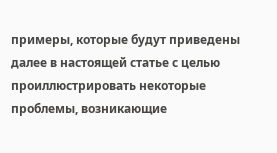примеры, которые будут приведены далее в настоящей статье с целью проиллюстрировать некоторые проблемы, возникающие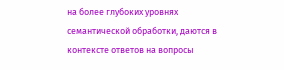на более глубоких уровнях семантической обработки, даются в контексте ответов на вопросы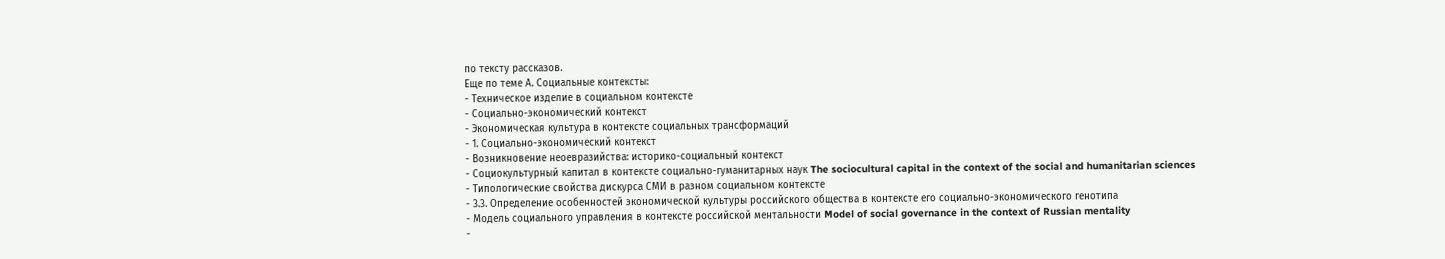по тексту рассказов.
Еще по теме А. Социальные контексты:
- Техническое изделие в социальном контексте
- Социально-экономический контекст
- Экономическая культура в контексте социальных трансформаций
- 1. Социально-экономический контекст
- Возникновение неоевразийства: историко-социальный контекст
- Социокультурный капитал в контексте социально-гуманитарных наук The sociocultural capital in the context of the social and humanitarian sciences
- Типологические свойства дискурса СМИ в разном социальном контексте
- 3.3. Определение особенностей экономической культуры российского общества в контексте его социально-экономического генотипа
- Модель социального управления в контексте российской ментальности Model of social governance in the context of Russian mentality
-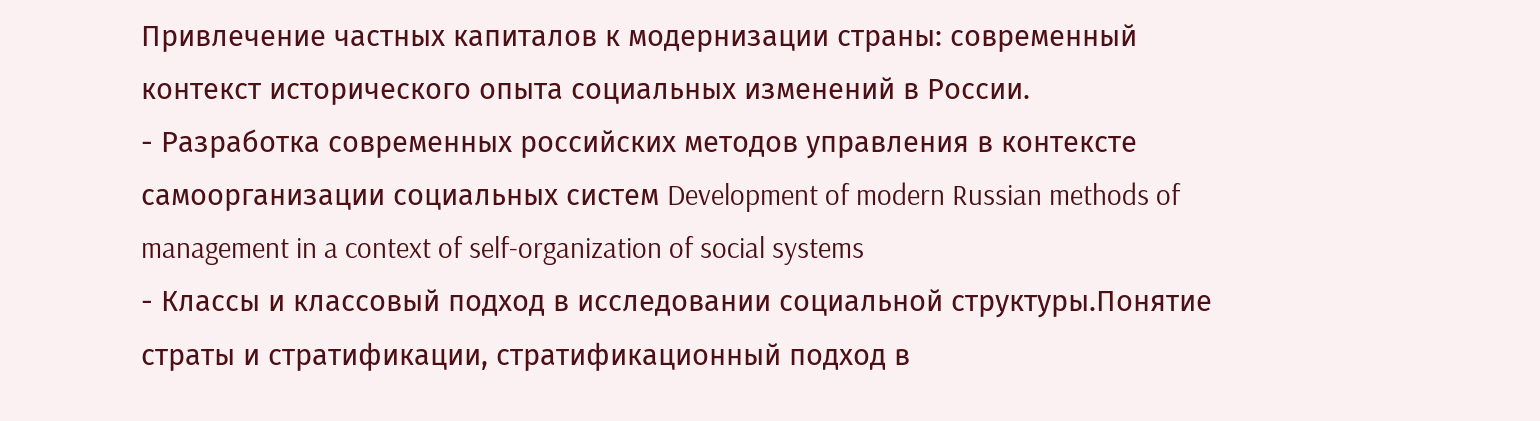Привлечение частных капиталов к модернизации страны: современный контекст исторического опыта социальных изменений в России.
- Разработка современных российских методов управления в контексте самоорганизации социальных систем Development of modern Russian methods of management in a context of self-organization of social systems
- Классы и классовый подход в исследовании социальной структуры.Понятие страты и стратификации, стратификационный подход в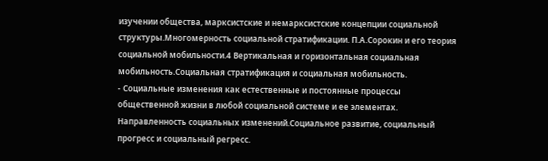изучении общества, марксистские и немарксистские концепции социальной структуры.Многомерность социальной стратификации. П.А.Сорокин и его теория социальной мобильности.4 Вертикальная и горизонтальная социальная мобильность.Социальная стратификация и социальная мобильность.
- Социальные изменения как естественные и постоянные процессы общественной жизни в любой социальной системе и ее элементах. Направленность социальных изменений.Социальное развитие, социальный прогресс и социальный регресс.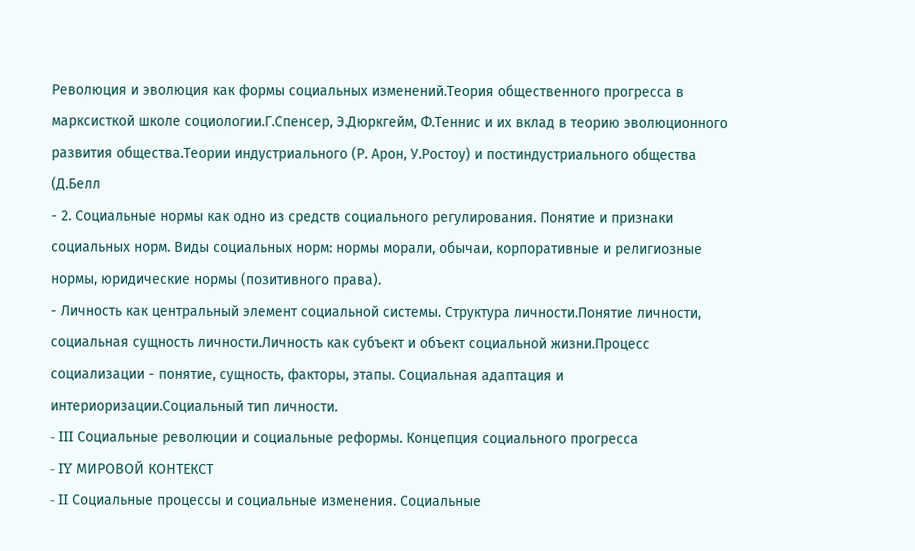Революция и эволюция как формы социальных изменений.Теория общественного прогресса в марксисткой школе социологии.Г.Спенсер, Э.Дюркгейм, Ф.Теннис и их вклад в теорию эволюционного развития общества.Теории индустриального (Р. Арон, У.Ростоу) и постиндустриального общества (Д.Белл
- 2. Социальные нормы как одно из средств социального регулирования. Понятие и признаки социальных норм. Виды социальных норм: нормы морали, обычаи, корпоративные и религиозные нормы, юридические нормы (позитивного права).
- Личность как центральный элемент социальной системы. Структура личности.Понятие личности, социальная сущность личности.Личность как субъект и объект социальной жизни.Процесс социализации - понятие, сущность, факторы, этапы. Социальная адаптация и интериоризации.Социальный тип личности.
- III Социальные революции и социальные реформы. Концепция социального прогресса
- IY МИРОВОЙ КОНТЕКСТ
- II Социальные процессы и социальные изменения. Социальные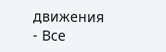движения
- Все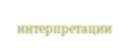интерпретации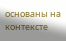основаны на контексте